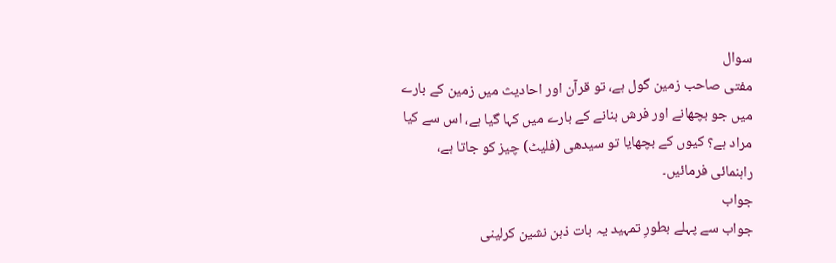سوال
مفتی صاحب زمین گول ہے، تو قرآن اور احادیث میں زمین کے بارے میں جو بچھانے اور فرش بنانے کے بارے میں کہا گیا ہے، اس سے کیا مراد ہے؟ کیوں کے بچھایا تو سیدھی (فلیٹ) چیز کو جاتا ہے، راہنمائی فرمائیں۔
جواب
جواب سے پہلے بطورِ تمہید یہ بات ذہن نشین کرلینی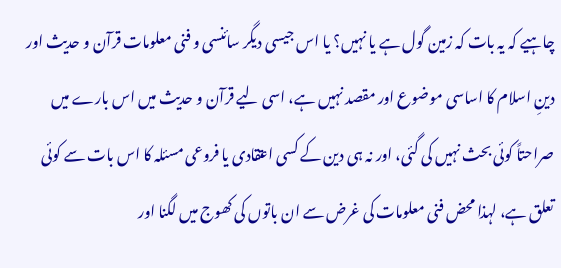چاہیے کہ یہ بات کہ زمین گول ہے یا نہیں؟ یا اس جیسی دیگر سائنسی و فنی معلومات قرآن و حدیث اور دینِ اسلام کا اساسی موضوع اور مقصد نہیں ہے، اسی لیے قرآن و حدیث میں اس بارے میں صراحتاً کوئی بحث نہیں کی گئی، اور نہ ہی دین کے کسی اعتقادی یا فروعی مسئلہ کا اس بات سے کوئی تعلق ہے، لہذا محض فنی معلومات کی غرض سے ان باتوں کی کھوج میں لگنا اور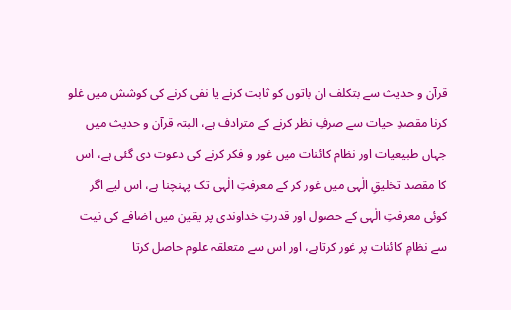قرآن و حدیث سے بتکلف ان باتوں کو ثابت کرنے یا نفی کرنے کی کوشش میں غلو کرنا مقصدِ حیات سے صرفِ نظر کرنے کے مترادف ہے، البتہ قرآن و حدیث میں جہاں طبیعیات اور نظام کائنات میں غور و فکر کرنے کی دعوت دی گئی ہے، اس کا مقصد تخلیقِ الٰہی میں غور کر کے معرفتِ الٰہی تک پہنچنا ہے، اس لیے اگر کوئی معرفتِ الٰہی کے حصول اور قدرتِ خداوندی پر یقین میں اضافے کی نیت سے نظامِ کائنات پر غور کرتاہے، اور اس سے متعلقہ علوم حاصل کرتا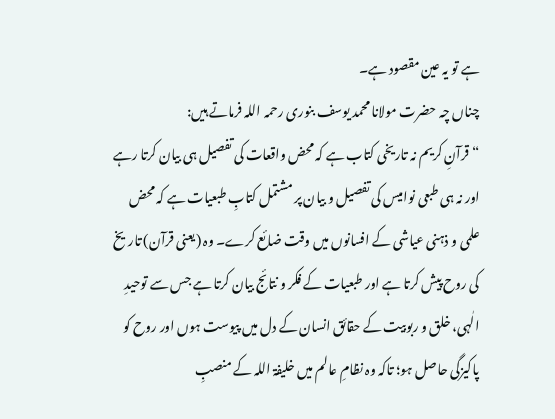ہے تو یہ عین مقصود ہے۔
چناں چہ حضرت مولانا محمد یوسف بنوری رحمہ اللہ فرماتے ہیں:
“قرآنِ کریم نہ تاریخی کتاب ہے کہ محض واقعات کی تفصیل ہی بیان کرتا رہے اور نہ ہی طبعی نوامیس کی تفصیل و بیان پر مشتمل کتابِ طبعیات ہے کہ محض علمی و ذہنی عیاشی کے افسانوں میں وقت ضائع کرے۔ وہ (یعنی قرآن) تاریخ کی روح پیش کرتا ہے اور طبعیات کے فکر و نتائج بیان کرتا ہے جس سے توحیدِ الٰہی، خلق و ربوبیت کے حقائق انسان کے دل میں پیوست ہوں اور روح کو پاکیزگی حاصل ہو؛ تاکہ وہ نظامِ عالم میں خلیفۃ اللہ کے منصبِ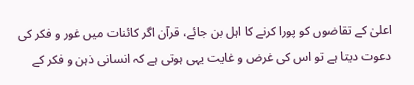اعلیٰ کے تقاضوں کو پورا کرنے کا اہل بن جائے، قرآن اگر کائنات میں غور و فکر کی دعوت دیتا ہے تو اس کی غرض و غایت یہی ہوتی ہے کہ انسانی ذہن و فکر کے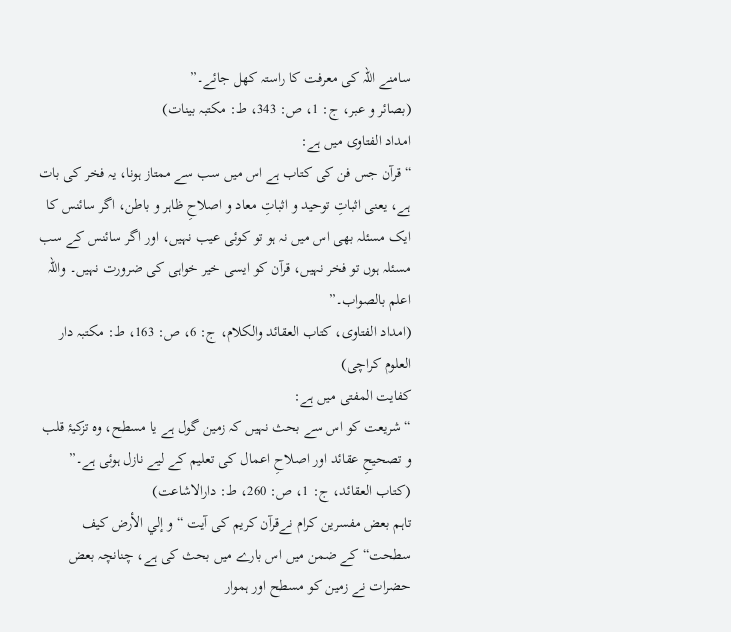سامنے اللہ کی معرفت کا راستہ کھل جائے۔”
(بصائر و عبر، ج: 1، ص: 343، ط: مکتبہ بینات)
امداد الفتاوی میں ہے:
“قرآن جس فن کی کتاب ہے اس میں سب سے ممتاز ہونا، یہ فخر کی بات ہے، یعنی اثباتِ توحید و اثباتِ معاد و اصلاحِ ظاہر و باطن، اگر سائنس کا ایک مسئلہ بھی اس میں نہ ہو تو کوئی عیب نہیں، اور اگر سائنس کے سب مسئلہ ہوں تو فخر نہیں، قرآن کو ایسی خیر خواہی کی ضرورت نہیں۔ واللہ اعلم بالصواب۔”
(امداد الفتاوی، کتاب العقائد والکلام، ج: 6، ص: 163، ط: مکتبہ دار العلوم کراچی)
کفایت المفتی میں ہے:
“شریعت کو اس سے بحث نہیں کہ زمین گول ہے یا مسطح، وہ تزکیۂ قلب و تصحیحِ عقائد اور اصلاحِ اعمال کی تعلیم کے لیے نازل ہوئی ہے۔”
(کتاب العقائد، ج: 1، ص: 260، ط: دارالاشاعت)
تاہم بعض مفسرین کرام نےقرآن کریم کی آیت “و إلي الأرض كيف سطحت“کے ضمن میں اس بارے میں بحث کی ہے، چنانچہ بعض حضرات نے زمین کو مسطح اور ہموار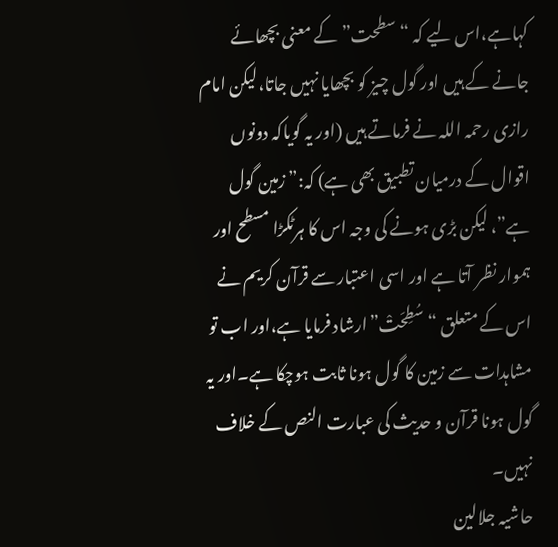کہاہے،اس لیے کہ “سطحت”کے معنی بچھائے جانے کے ہیں اور گول چیز کو بچھایا نہیں جاتا،لیکن امام رازی رحمہ اللہ نے فرماتے ہیں (اور یہ گویاکہ دونوں اقوال کے درمیان تطبیق بھی ہے) کہ:” زمین گول ہے”، لیکن بڑی ہونے کی وجہ اس کا ہرٹکڑا مسطح اور ہموار نظر آتا ہے اور اسی اعتبار سے قرآن کریم نے اس کے متعلق “سُطِحَتْ”ارشاد فرمایا ہے،اور اب تو مشاہدات سے زمین کا گول ہونا ثابت ہوچکا ہے۔اور یہ گول ہونا قرآن و حدیث کی عبارت النص کے خلاف نہیں۔
حاشیہ جلالین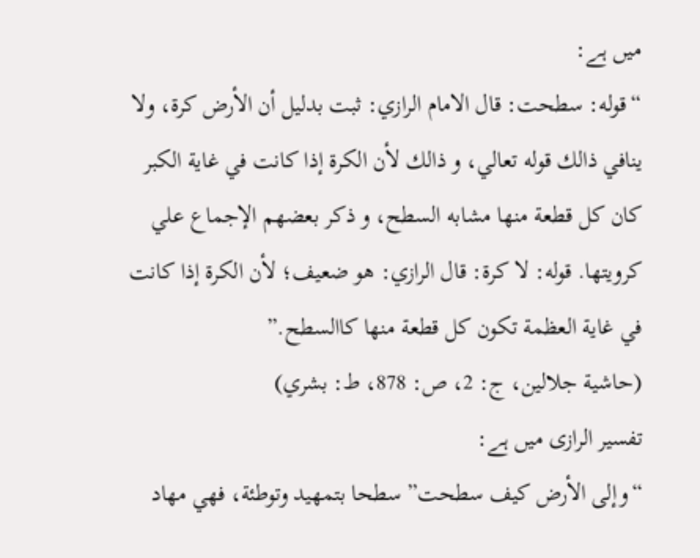میں ہے:
“قوله: سطحت: قال الامام الرازي: ثبت بدليل أن الأرض كرة، ولا ينافي ذالك قوله تعالي، و ذالك لأن الكرة إذا كانت في غاية الكبر كان كل قطعة منها مشابه السطح، و ذكر بعضهم الإجماع علي كرويتها. قوله: لا كرة: قال الرازي: هو ضعيف؛ لأن الكرة إذا كانت في غاية العظمة تكون كل قطعة منها كاالسطح.”
(حاشية جلالين، ج: 2، ص: 878، ط: بشري)
تفسیر الرازی میں ہے:
“وإلى الأرض كيف سطحت” سطحا بتمهيد وتوطئة، فهي مهاد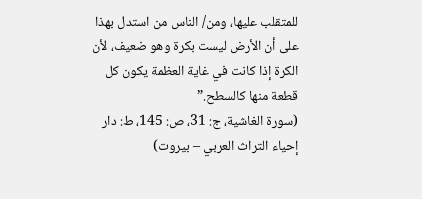للمتقلب عليها، ومن/ الناس من استدل بهذا على أن الأرض ليست بكرة وهو ضعيف، لأن الكرة إذا كانت في غاية العظمة يكون كل قطعة منها كالسطح.”
(سورة الغاشية، ج: 31، ص: 145، ط: دار إحياء التراث العربي – بيروت)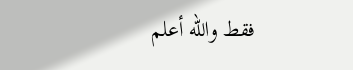فقط والله أعلم